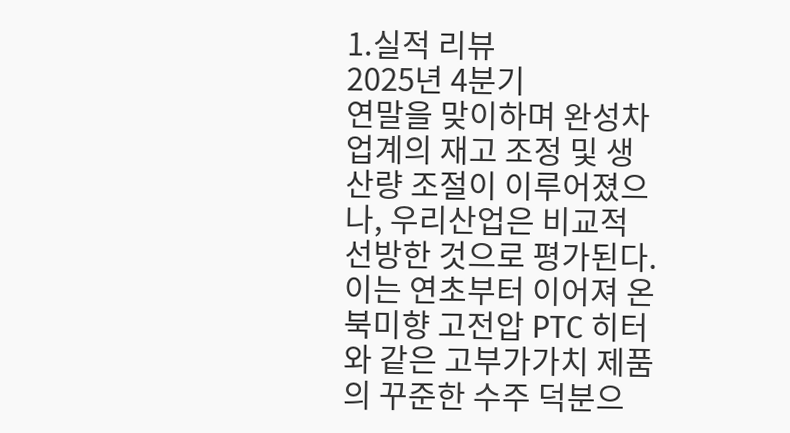1.실적 리뷰
2025년 4분기
연말을 맞이하며 완성차 업계의 재고 조정 및 생산량 조절이 이루어졌으나, 우리산업은 비교적 선방한 것으로 평가된다. 이는 연초부터 이어져 온 북미향 고전압 PTC 히터와 같은 고부가가치 제품의 꾸준한 수주 덕분으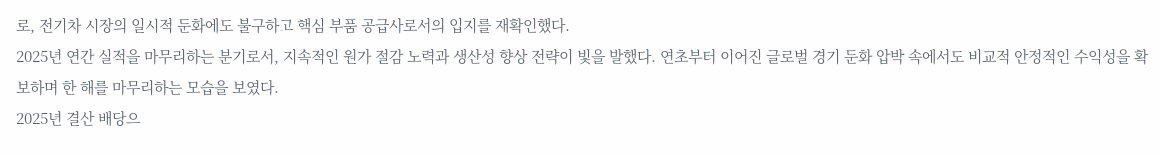로, 전기차 시장의 일시적 둔화에도 불구하고 핵심 부품 공급사로서의 입지를 재확인했다.
2025년 연간 실적을 마무리하는 분기로서, 지속적인 원가 절감 노력과 생산성 향상 전략이 빛을 발했다. 연초부터 이어진 글로벌 경기 둔화 압박 속에서도 비교적 안정적인 수익성을 확보하며 한 해를 마무리하는 모습을 보였다.
2025년 결산 배당으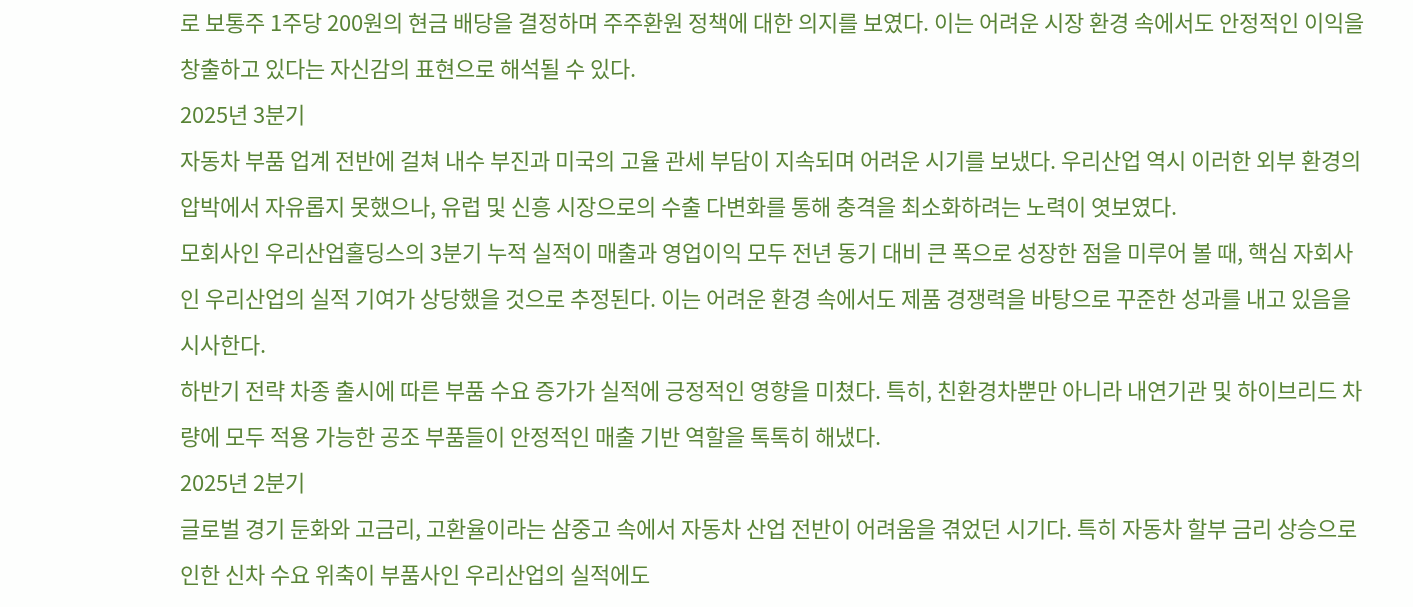로 보통주 1주당 200원의 현금 배당을 결정하며 주주환원 정책에 대한 의지를 보였다. 이는 어려운 시장 환경 속에서도 안정적인 이익을 창출하고 있다는 자신감의 표현으로 해석될 수 있다.
2025년 3분기
자동차 부품 업계 전반에 걸쳐 내수 부진과 미국의 고율 관세 부담이 지속되며 어려운 시기를 보냈다. 우리산업 역시 이러한 외부 환경의 압박에서 자유롭지 못했으나, 유럽 및 신흥 시장으로의 수출 다변화를 통해 충격을 최소화하려는 노력이 엿보였다.
모회사인 우리산업홀딩스의 3분기 누적 실적이 매출과 영업이익 모두 전년 동기 대비 큰 폭으로 성장한 점을 미루어 볼 때, 핵심 자회사인 우리산업의 실적 기여가 상당했을 것으로 추정된다. 이는 어려운 환경 속에서도 제품 경쟁력을 바탕으로 꾸준한 성과를 내고 있음을 시사한다.
하반기 전략 차종 출시에 따른 부품 수요 증가가 실적에 긍정적인 영향을 미쳤다. 특히, 친환경차뿐만 아니라 내연기관 및 하이브리드 차량에 모두 적용 가능한 공조 부품들이 안정적인 매출 기반 역할을 톡톡히 해냈다.
2025년 2분기
글로벌 경기 둔화와 고금리, 고환율이라는 삼중고 속에서 자동차 산업 전반이 어려움을 겪었던 시기다. 특히 자동차 할부 금리 상승으로 인한 신차 수요 위축이 부품사인 우리산업의 실적에도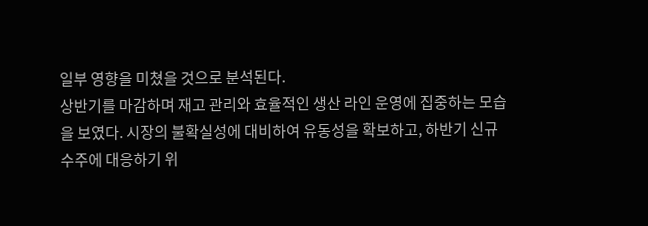일부 영향을 미쳤을 것으로 분석된다.
상반기를 마감하며 재고 관리와 효율적인 생산 라인 운영에 집중하는 모습을 보였다. 시장의 불확실성에 대비하여 유동성을 확보하고, 하반기 신규 수주에 대응하기 위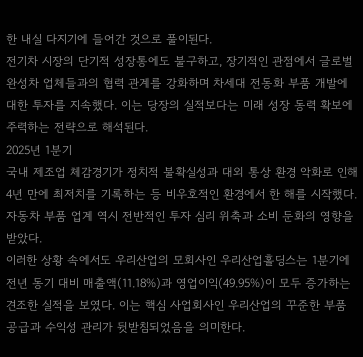한 내실 다지기에 들어간 것으로 풀이된다.
전기차 시장의 단기적 성장통에도 불구하고, 장기적인 관점에서 글로벌 완성차 업체들과의 협력 관계를 강화하며 차세대 전동화 부품 개발에 대한 투자를 지속했다. 이는 당장의 실적보다는 미래 성장 동력 확보에 주력하는 전략으로 해석된다.
2025년 1분기
국내 제조업 체감경기가 정치적 불확실성과 대외 통상 환경 악화로 인해 4년 만에 최저치를 기록하는 등 비우호적인 환경에서 한 해를 시작했다. 자동차 부품 업계 역시 전반적인 투자 심리 위축과 소비 둔화의 영향을 받았다.
이러한 상황 속에서도 우리산업의 모회사인 우리산업홀딩스는 1분기에 전년 동기 대비 매출액(11.18%)과 영업이익(49.95%)이 모두 증가하는 견조한 실적을 보였다. 이는 핵심 사업회사인 우리산업의 꾸준한 부품 공급과 수익성 관리가 뒷받침되었음을 의미한다.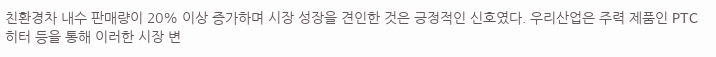친환경차 내수 판매량이 20% 이상 증가하며 시장 성장을 견인한 것은 긍정적인 신호였다. 우리산업은 주력 제품인 PTC 히터 등을 통해 이러한 시장 변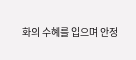화의 수혜를 입으며 안정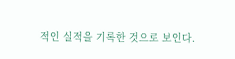적인 실적을 기록한 것으로 보인다.